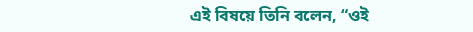এই বিষয়ে তিনি বলেন, “ওই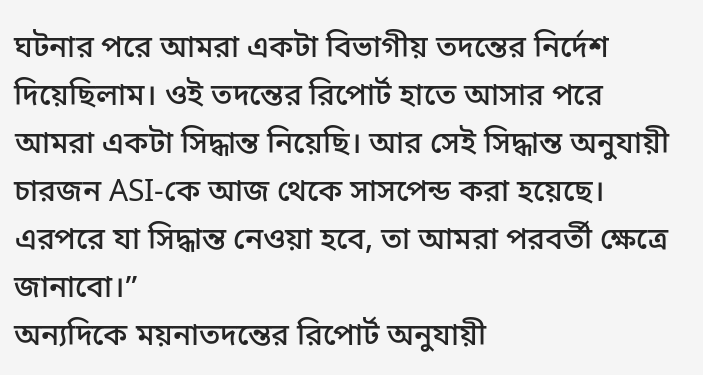ঘটনার পরে আমরা একটা বিভাগীয় তদন্তের নির্দেশ দিয়েছিলাম। ওই তদন্তের রিপোর্ট হাতে আসার পরে আমরা একটা সিদ্ধান্ত নিয়েছি। আর সেই সিদ্ধান্ত অনুযায়ী চারজন ASI-কে আজ থেকে সাসপেন্ড করা হয়েছে। এরপরে যা সিদ্ধান্ত নেওয়া হবে, তা আমরা পরবর্তী ক্ষেত্রে জানাবো।”
অন্যদিকে ময়নাতদন্তের রিপোর্ট অনুযায়ী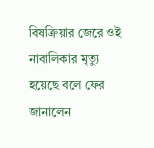বিষক্রিয়ার জেরে ওই নাবালিকার মৃত্যু হয়েছে বলে ফের জানালেন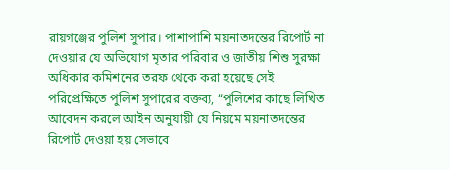রায়গঞ্জের পুলিশ সুপার। পাশাপাশি ময়নাতদন্তের রিপোর্ট না দেওয়ার যে অভিযোগ মৃতার পরিবার ও জাতীয় শিশু সুরক্ষা অধিকার কমিশনের তরফ থেকে করা হয়েছে সেই পরিপ্রেক্ষিতে পুলিশ সুপারের বক্তব্য, “পুলিশের কাছে লিখিত আবেদন করলে আইন অনুযায়ী যে নিয়মে ময়নাতদন্তের রিপোর্ট দেওয়া হয় সেভাবে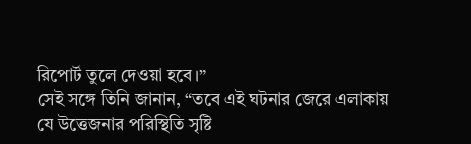রিপোর্ট তুলে দেওয়া হবে।”
সেই সঙ্গে তিনি জানান, “তবে এই ঘটনার জেরে এলাকায় যে উত্তেজনার পরিস্থিতি সৃষ্টি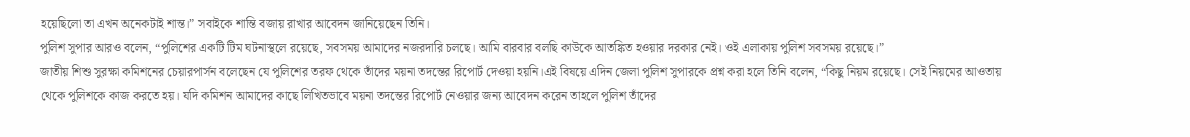হয়েছিলো তা এখন অনেকটাই শান্ত।” সবাইকে শান্তি বজায় রাখার আবেদন জানিয়েছেন তিনি।
পুলিশ সুপার আরও বলেন, “পুলিশের একটি টিম ঘটনাস্থলে রয়েছে, সবসময় আমাদের নজরদারি চলছে। আমি বারবার বলছি কাউকে আতঙ্কিত হওয়ার দরকার নেই। ওই এলাকায় পুলিশ সবসময় রয়েছে।”
জাতীয় শিশু সুরক্ষা কমিশনের চেয়ারপার্সন বলেছেন যে পুলিশের তরফ থেকে তাঁদের ময়না তদন্তের রিপোর্ট দেওয়া হয়নি।এই বিষয়ে এদিন জেলা পুলিশ সুপারকে প্রশ্ন করা হলে তিনি বলেন, “কিছু নিয়ম রয়েছে। সেই নিয়মের আওতায় থেকে পুলিশকে কাজ করতে হয়। যদি কমিশন আমাদের কাছে লিখিতভাবে ময়না তদন্তের রিপোর্ট নেওয়ার জন্য আবেদন করেন তাহলে পুলিশ তাঁদের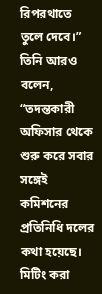রিপরথাতে তুলে দেবে।”
তিনি আরও বলেন, “তদন্তকারী অফিসার থেকে শুরু করে সবার সঙ্গেই কমিশনের প্রতিনিধি দলের কথা হয়েছে। মিটিং করা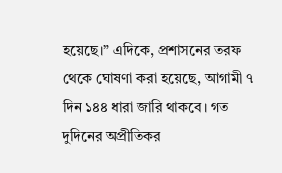হয়েছে।” এদিকে, প্রশাসনের তরফ থেকে ঘোষণা করা হয়েছে, আগামী ৭ দিন ১৪৪ ধারা জারি থাকবে। গত দুদিনের অপ্রীতিকর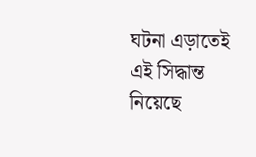ঘটনা এড়াতেই এই সিদ্ধান্ত নিয়েছে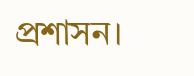প্রশাসন।